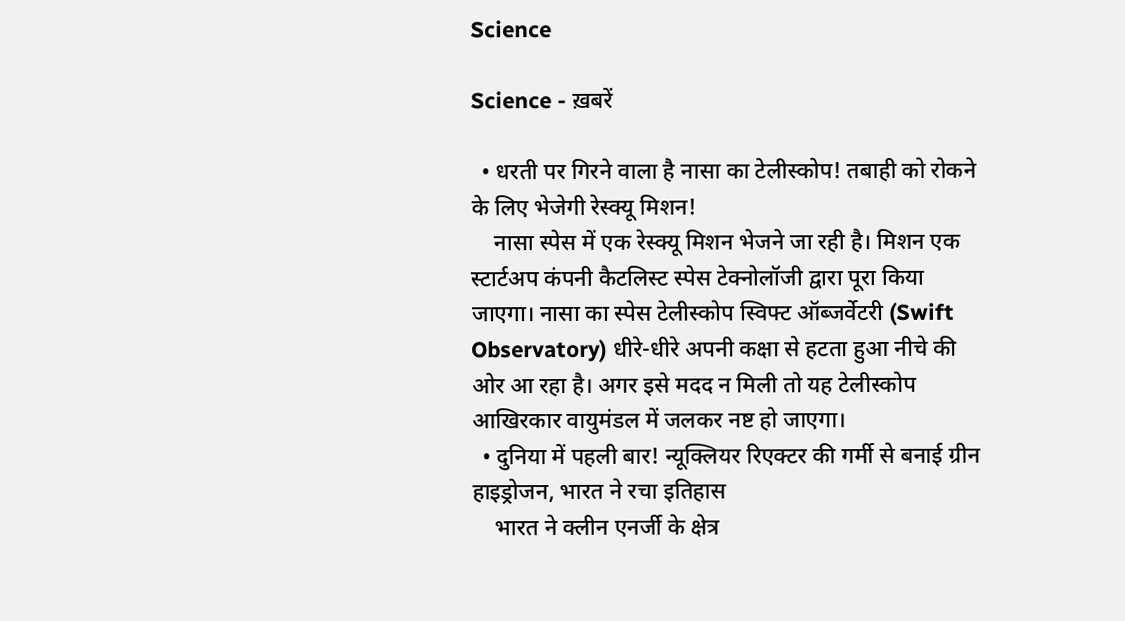Science

Science - ख़बरें

  • धरती पर गिरने वाला है नासा का टेलीस्कोप! तबाही को रोकने के लिए भेजेगी रेस्क्यू मिशन!
    नासा स्पेस में एक रेस्क्यू मिशन भेजने जा रही है। मिशन एक स्टार्टअप कंपनी कैटलिस्ट स्पेस टेक्नोलॉजी द्वारा पूरा किया जाएगा। नासा का स्पेस टेलीस्कोप स्विफ्ट ऑब्जर्वेटरी (Swift Observatory) धीरे-धीरे अपनी कक्षा से हटता हुआ नीचे की ओर आ रहा है। अगर इसे मदद न मिली तो यह टेलीस्कोप आखिरकार वायुमंडल में जलकर नष्ट हो जाएगा।
  • दुनिया में पहली बार! न्यूक्लियर रिएक्टर की गर्मी से बनाई ग्रीन हाइड्रोजन, भारत ने रचा इतिहास
    भारत ने क्लीन एनर्जी के क्षेत्र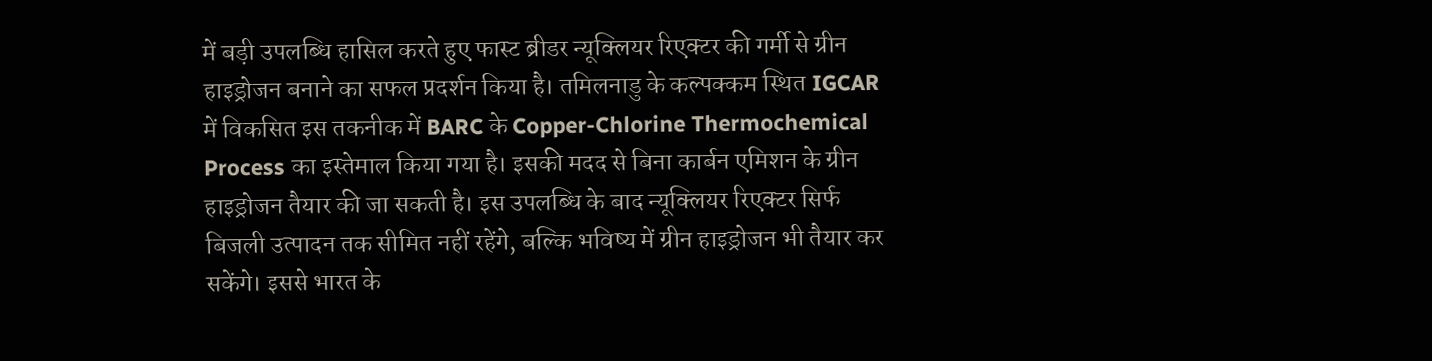में बड़ी उपलब्धि हासिल करते हुए फास्ट ब्रीडर न्यूक्लियर रिएक्टर की गर्मी से ग्रीन हाइड्रोजन बनाने का सफल प्रदर्शन किया है। तमिलनाडु के कल्पक्कम स्थित IGCAR में विकसित इस तकनीक में BARC के Copper-Chlorine Thermochemical Process का इस्तेमाल किया गया है। इसकी मदद से बिना कार्बन एमिशन के ग्रीन हाइड्रोजन तैयार की जा सकती है। इस उपलब्धि के बाद न्यूक्लियर रिएक्टर सिर्फ बिजली उत्पादन तक सीमित नहीं रहेंगे, बल्कि भविष्य में ग्रीन हाइड्रोजन भी तैयार कर सकेंगे। इससे भारत के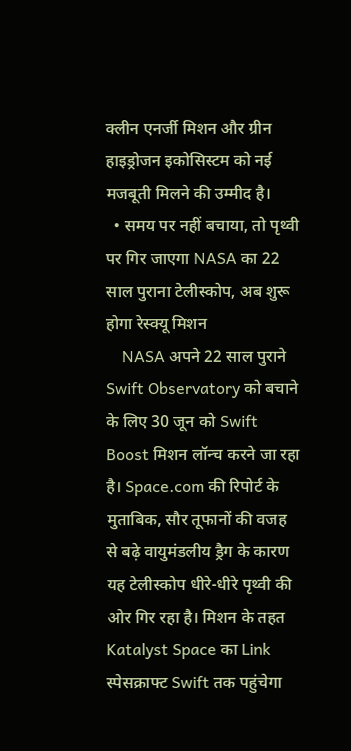क्लीन एनर्जी मिशन और ग्रीन हाइड्रोजन इकोसिस्टम को नई मजबूती मिलने की उम्मीद है।
  • समय पर नहीं बचाया, तो पृथ्वी पर गिर जाएगा NASA का 22 साल पुराना टेलीस्कोप, अब शुरू होगा रेस्क्यू मिशन
    NASA अपने 22 साल पुराने Swift Observatory को बचाने के लिए 30 जून को Swift Boost मिशन लॉन्च करने जा रहा है। Space.com की रिपोर्ट के मुताबिक, सौर तूफानों की वजह से बढ़े वायुमंडलीय ड्रैग के कारण यह टेलीस्कोप धीरे-धीरे पृथ्वी की ओर गिर रहा है। मिशन के तहत Katalyst Space का Link स्पेसक्राफ्ट Swift तक पहुंचेगा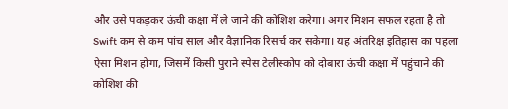और उसे पकड़कर ऊंची कक्षा में ले जाने की कोशिश करेगा। अगर मिशन सफल रहता है तो Swift कम से कम पांच साल और वैज्ञानिक रिसर्च कर सकेगा। यह अंतरिक्ष इतिहास का पहला ऐसा मिशन होगा, जिसमें किसी पुराने स्पेस टेलीस्कोप को दोबारा ऊंची कक्षा में पहुंचाने की कोशिश की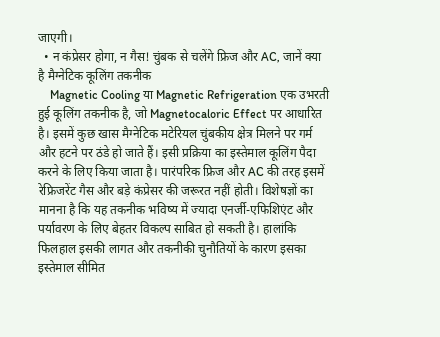जाएगी।
  • न कंप्रेसर होगा, न गैस! चुंबक से चलेंगे फ्रिज और AC, जानें क्या है मैग्नेटिक कूलिंग तकनीक
    Magnetic Cooling या Magnetic Refrigeration एक उभरती हुई कूलिंग तकनीक है, जो Magnetocaloric Effect पर आधारित है। इसमें कुछ खास मैग्नेटिक मटेरियल चुंबकीय क्षेत्र मिलने पर गर्म और हटने पर ठंडे हो जाते हैं। इसी प्रक्रिया का इस्तेमाल कूलिंग पैदा करने के लिए किया जाता है। पारंपरिक फ्रिज और AC की तरह इसमें रेफ्रिजरेंट गैस और बड़े कंप्रेसर की जरूरत नहीं होती। विशेषज्ञों का मानना है कि यह तकनीक भविष्य में ज्यादा एनर्जी-एफिशिएंट और पर्यावरण के लिए बेहतर विकल्प साबित हो सकती है। हालांकि फिलहाल इसकी लागत और तकनीकी चुनौतियों के कारण इसका इस्तेमाल सीमित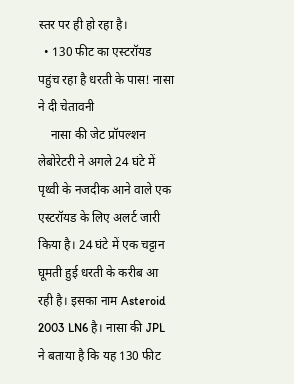स्तर पर ही हो रहा है।
  • 130 फीट का एस्टरॉयड पहुंच रहा है धरती के पास! नासा ने दी चेतावनी
    नासा की जेट प्रॉपल्शन लेबोरेटरी ने अगले 24 घंटे में पृथ्वी के नजदीक आने वाले एक एस्टरॉयड के लिए अलर्ट जारी किया है। 24 घंटे में एक चट्टान घूमती हुई धरती के करीब आ रही है। इसका नाम Asteroid 2003 LN6 है। नासा की JPL ने बताया है कि यह 130 फीट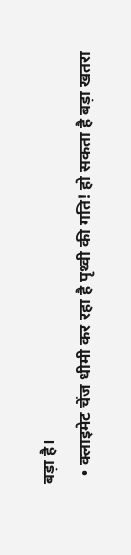बड़ा है।
  • क्लाइमेट चेंज धीमी कर रहा है पृथ्वी की गति! हो सकता है बड़ा खतरा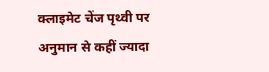क्लाइमेट चेंज पृथ्वी पर अनुमान से कहीं ज्यादा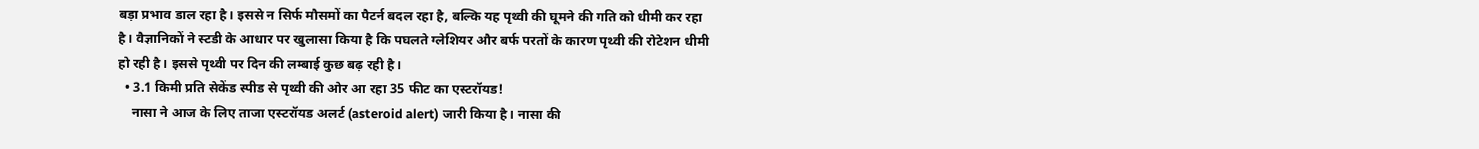बड़ा प्रभाव डाल रहा है। इससे न सिर्फ मौसमों का पैटर्न बदल रहा है, बल्कि यह पृथ्वी की घूमने की गति को धीमी कर रहा है। वैज्ञानिकों ने स्टडी के आधार पर खुलासा किया है कि पघलते ग्लेशियर और बर्फ परतों के कारण पृथ्वी की रोटेशन धीमी हो रही है। इससे पृथ्वी पर दिन की लम्बाई कुछ बढ़ रही है।
  • 3.1 किमी प्रति सेकेंड स्पीड से पृथ्वी की ओर आ रहा 35 फीट का एस्टरॉयड!
    नासा ने आज के लिए ताजा एस्टरॉयड अलर्ट (asteroid alert) जारी किया है। नासा की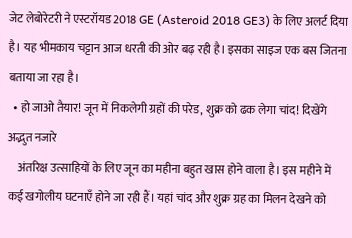जेट लेबोरेटरी ने एस्टरॉयड 2018 GE (Asteroid 2018 GE3) के लिए अलर्ट दिया है। यह भीमकाय चट्टान आज धरती की ओर बढ़ रही है। इसका साइज एक बस जितना बताया जा रहा है।
  • हो जाओ तैयार! जून में निकलेगी ग्रहों की परेड, शुक्र को ढक लेगा चांद! दिखेंगे अद्भुत नजारे
    अंतरिक्ष उत्साहियों के लिए जून का महीना बहुत खास होने वाला है। इस महीने में कई खगोलीय घटनाएँ होने जा रही हैं। यहां चांद और शुक्र ग्रह का मिलन देखने को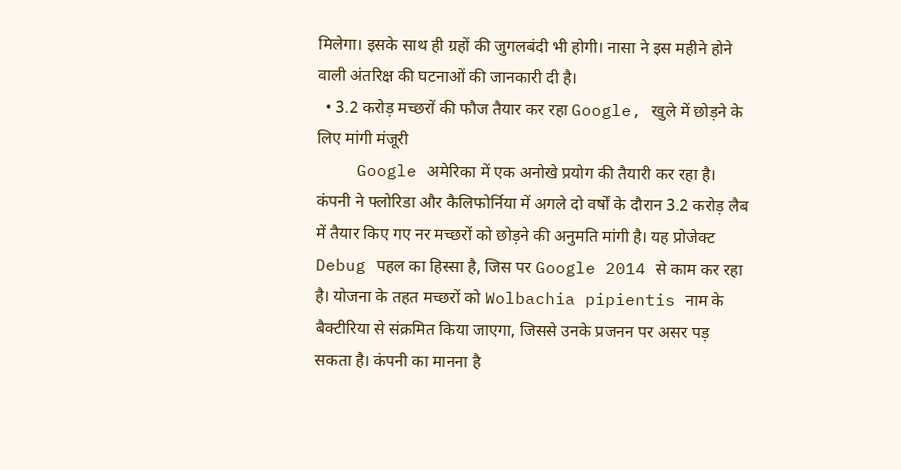मिलेगा। इसके साथ ही ग्रहों की जुगलबंदी भी होगी। नासा ने इस महीने होने वाली अंतरिक्ष की घटनाओं की जानकारी दी है।
  • 3.2 करोड़ मच्छरों की फौज तैयार कर रहा Google, खुले में छोड़ने के लिए मांगी मंजूरी
    Google अमेरिका में एक अनोखे प्रयोग की तैयारी कर रहा है। कंपनी ने फ्लोरिडा और कैलिफोर्निया में अगले दो वर्षों के दौरान 3.2 करोड़ लैब में तैयार किए गए नर मच्छरों को छोड़ने की अनुमति मांगी है। यह प्रोजेक्ट Debug पहल का हिस्सा है, जिस पर Google 2014 से काम कर रहा है। योजना के तहत मच्छरों को Wolbachia pipientis नाम के बैक्टीरिया से संक्रमित किया जाएगा, जिससे उनके प्रजनन पर असर पड़ सकता है। कंपनी का मानना है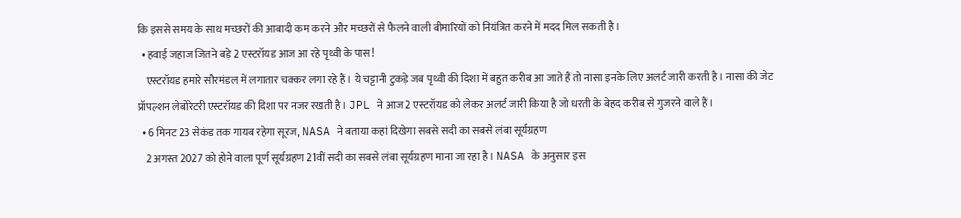कि इससे समय के साथ मच्छरों की आबादी कम करने और मच्छरों से फैलने वाली बीमारियों को नियंत्रित करने में मदद मिल सकती है।
  • हवाई जहाज जितने बड़े 2 एस्टरॉयड आज आ रहे पृथ्वी के पास!
    एस्टरॉयड हमारे सौरमंडल में लगातार चक्कर लगा रहे हैं। ये चट्टानी टुकड़े जब पृथ्वी की दिशा में बहुत करीब आ जाते हैं तो नासा इनके लिए अलर्ट जारी करती है। नासा की जेट प्रॉपल्शन लेबोरेटरी एस्टरॉयड की दिशा पर नजर रखती है। JPL ने आज 2 एस्टरॉयड को लेकर अलर्ट जारी किया है जो धरती के बेहद करीब से गुजरने वाले हैं।
  • 6 मिनट 23 सेकंड तक गायब रहेगा सूरज, NASA ने बताया कहां दिखेगा सबसे सदी का सबसे लंबा सूर्यग्रहण
    2 अगस्त 2027 को होने वाला पूर्ण सूर्यग्रहण 21वीं सदी का सबसे लंबा सूर्यग्रहण माना जा रहा है। NASA के अनुसार इस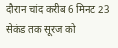दौरान चांद करीब 6 मिनट 23 सेकंड तक सूरज को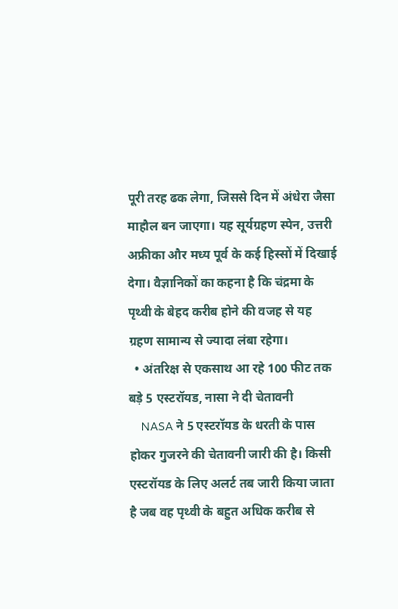पूरी तरह ढक लेगा, जिससे दिन में अंधेरा जैसा माहौल बन जाएगा। यह सूर्यग्रहण स्पेन, उत्तरी अफ्रीका और मध्य पूर्व के कई हिस्सों में दिखाई देगा। वैज्ञानिकों का कहना है कि चंद्रमा के पृथ्वी के बेहद करीब होने की वजह से यह ग्रहण सामान्य से ज्यादा लंबा रहेगा।
  • अंतरिक्ष से एकसाथ आ रहे 100 फीट तक बड़े 5 एस्टरॉयड, नासा ने दी चेतावनी
    NASA ने 5 एस्टरॉयड के धरती के पास होकर गुजरने की चेतावनी जारी की है। किसी एस्टरॉयड के लिए अलर्ट तब जारी किया जाता है जब वह पृथ्वी के बहुत अधिक करीब से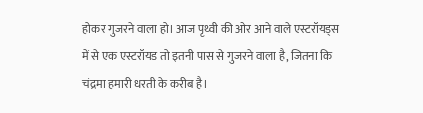होकर गुजरने वाला हो। आज पृथ्वी की ओर आने वाले एस्टरॉयड्स में से एक एस्टरॉयड तो इतनी पास से गुजरने वाला है, जितना कि चंद्रमा हमारी धरती के करीब है।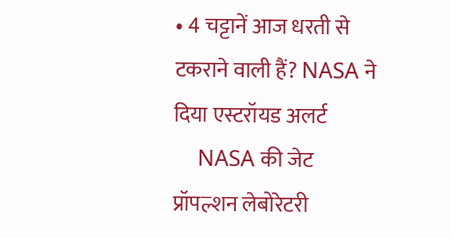• 4 चट्टानें आज धरती से टकराने वाली हैं? NASA ने दिया एस्टरॉयड अलर्ट
    NASA की जेट प्रॉपल्शन लेबोरेटरी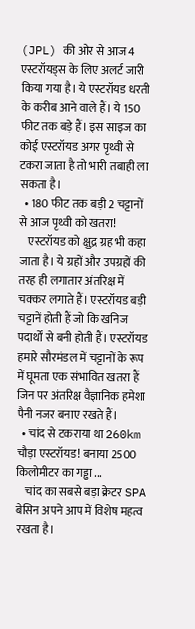(JPL) की ओर से आज 4 एस्टरॉयड्स के लिए अलर्ट जारी किया गया है। ये एस्टरॉयड धरती के करीब आने वाले हैं। ये 150 फीट तक बड़े हैं। इस साइज का कोई एस्टरॉयड अगर पृथ्वी से टकरा जाता है तो भारी तबाही ला सकता है।
  • 180 फीट तक बड़ी 2 चट्टानों से आज पृथ्वी को खतरा!
    एस्टरॉयड को क्षुद्र ग्रह भी कहा जाता है। ये ग्रहों और उपग्रहों की तरह ही लगातार अंतरिक्ष में चक्कर लगाते हैं। एस्टरॉयड बड़ी चट्टानें होती हैं जो कि खनिज पदार्थों से बनी होती हैं। एस्टरॉयड हमारे सौरमंडल में चट्टानों के रूप में घूमता एक संभावित खतरा हैं जिन पर अंतरिक्ष वैज्ञानिक हमेशा पैनी नजर बनाए रखते हैं।
  • चांद से टकराया था 260km चौड़ा एस्टरॉयड! बनाया 2500 किलोमीटर का गड्ढा ...
    चांद का सबसे बड़ा क्रेटर SPA बेसिन अपने आप में विशेष महत्व रखता है।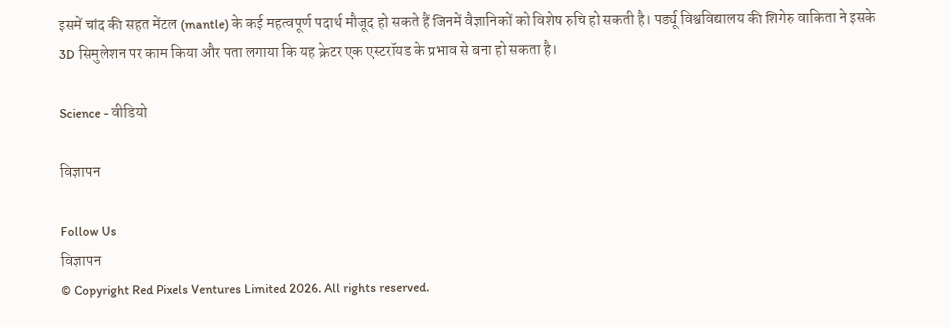इसमें चांद की सहत मेंटल (mantle) के कई महत्वपूर्ण पदार्थ मौजूद हो सकते हैं जिनमें वैज्ञानिकों को विशेष रुचि हो सकती है। पर्ड्यू विश्वविद्यालय की शिगेरु वाकिता ने इसके 3D सिमुलेशन पर काम किया और पता लगाया कि यह क्रेटर एक एस्टरॉयड के प्रभाव से बना हो सकता है।

Science - वीडियो

विज्ञापन

Follow Us
विज्ञापन
© Copyright Red Pixels Ventures Limited 2026. All rights reserved.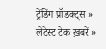ट्रेंडिंग प्रॉडक्ट्स »
लेटेस्ट टेक ख़बरें »